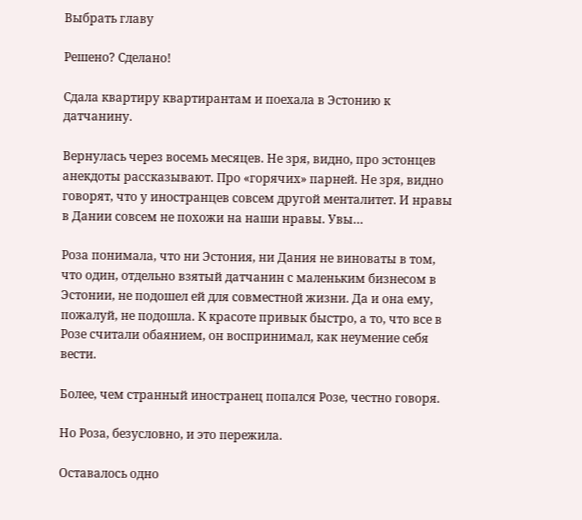Выбрать главу

Решено? Сделано!

Сдала квартиру квартирантам и поехала в Эстонию к датчанину.

Вернулась через восемь месяцев. Не зря, видно, про эстонцев анекдоты рассказывают. Про «горячих» парней. Не зря, видно говорят, что у иностранцев совсем другой менталитет. И нравы в Дании совсем не похожи на наши нравы. Увы…

Роза понимала, что ни Эстония, ни Дания не виноваты в том, что один, отдельно взятый датчанин с маленьким бизнесом в Эстонии, не подошел ей для совместной жизни. Да и она ему, пожалуй, не подошла. К красоте привык быстро, а то, что все в Розе считали обаянием, он воспринимал, как неумение себя вести.

Более, чем странный иностранец попался Розе, честно говоря.

Но Роза, безусловно, и это пережила.

Оставалось одно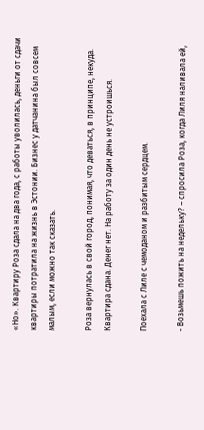«Но». Квартиру Роза сдала на два года, с работы уволилась, деньги от сдачи квартиры потратила на жизнь в Эстонии. Бизнес у датчанина был совсем малым, если можно так сказать.

Роза вернулась в свой город, понимая, что деваться, в принципе, некуда. Квартира сдана. Денег нет. На работу за один день не устроишься.

Поехала с Лиле с чемоданом и разбитым сердцем.

- Возьмешь пожить на недельку? – спросила Роза, когда Лиля наливала ей,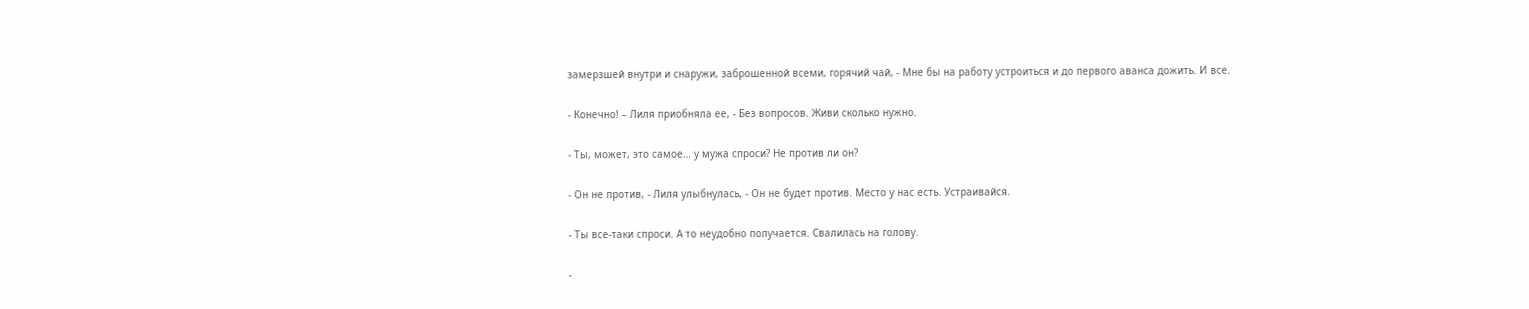замерзшей внутри и снаружи, заброшенной всеми, горячий чай, - Мне бы на работу устроиться и до первого аванса дожить. И все.

- Конечно! – Лиля приобняла ее, - Без вопросов. Живи сколько нужно.

- Ты, может, это самое… у мужа спроси? Не против ли он?

- Он не против, - Лиля улыбнулась, - Он не будет против. Место у нас есть. Устраивайся.

- Ты все-таки спроси. А то неудобно получается. Свалилась на голову.

-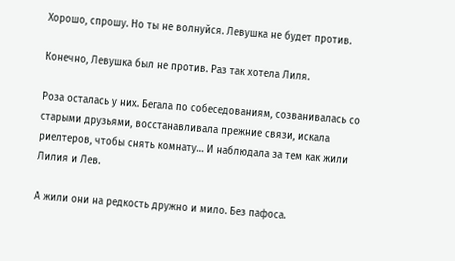Хорошо, спрошу. Но ты не волнуйся. Левушка не будет против.

Конечно, Левушка был не против. Раз так хотела Лиля.

Роза осталась у них. Бегала по собеседованиям, созванивалась со старыми друзьями, восстанавливала прежние связи, искала риелтеров, чтобы снять комнату… И наблюдала за тем как жили Лилия и Лев.

А жили они на редкость дружно и мило. Без пафоса.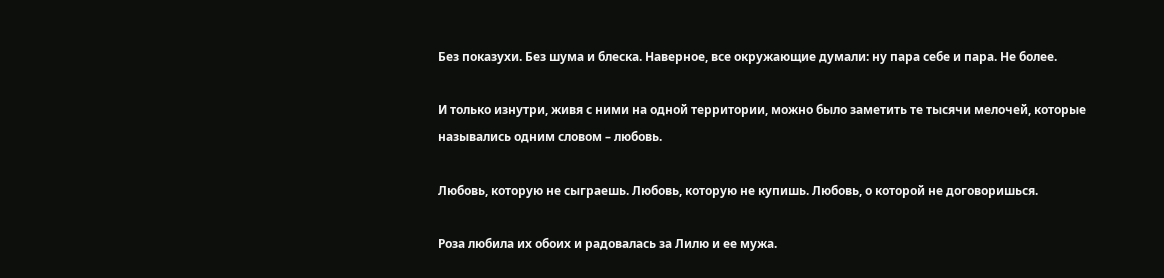Без показухи. Без шума и блеска. Наверное, все окружающие думали: ну пара себе и пара. Не более.

И только изнутри, живя с ними на одной территории, можно было заметить те тысячи мелочей, которые назывались одним словом – любовь.

Любовь, которую не сыграешь. Любовь, которую не купишь. Любовь, о которой не договоришься.

Роза любила их обоих и радовалась за Лилю и ее мужа.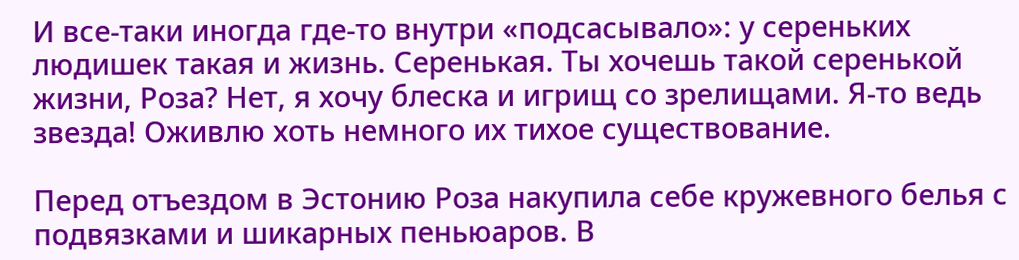И все-таки иногда где-то внутри «подсасывало»: у сереньких людишек такая и жизнь. Серенькая. Ты хочешь такой серенькой жизни, Роза? Нет, я хочу блеска и игрищ со зрелищами. Я-то ведь звезда! Оживлю хоть немного их тихое существование.

Перед отъездом в Эстонию Роза накупила себе кружевного белья с подвязками и шикарных пеньюаров. В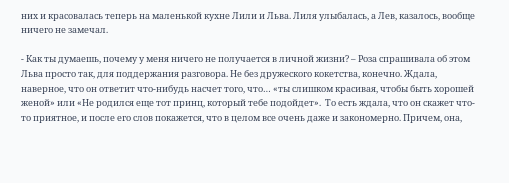них и красовалась теперь на маленькой кухне Лили и Льва. Лиля улыбалась, а Лев, казалось, вообще ничего не замечал.

- Как ты думаешь, почему у меня ничего не получается в личной жизни? – Роза спрашивала об этом Льва просто так, для поддержания разговора. Не без дружеского кокетства, конечно. Ждала, наверное, что он ответит что-нибудь насчет того, что… «ты слишком красивая, чтобы быть хорошей женой» или «Не родился еще тот принц, который тебе подойдет».  То есть ждала, что он скажет что-то приятное, и после его слов покажется, что в целом все очень даже и закономерно. Причем, она,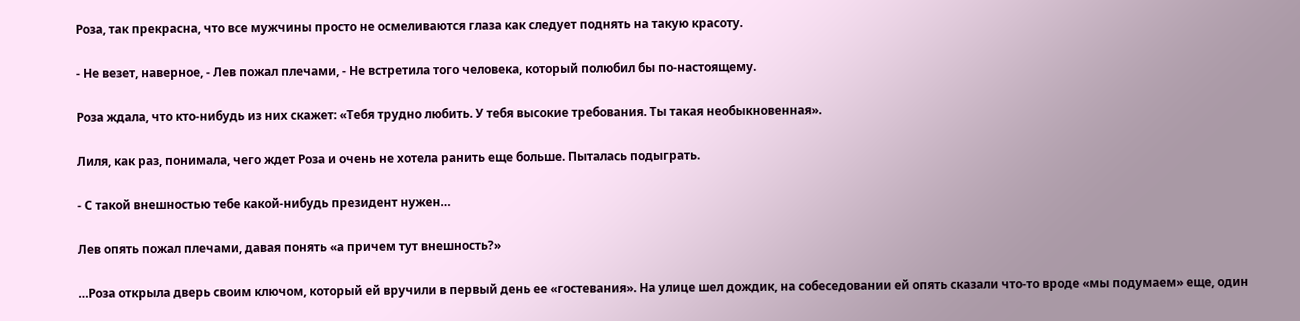Роза, так прекрасна, что все мужчины просто не осмеливаются глаза как следует поднять на такую красоту.

- Не везет, наверное, - Лев пожал плечами, - Не встретила того человека, который полюбил бы по-настоящему.

Роза ждала, что кто-нибудь из них скажет: «Тебя трудно любить. У тебя высокие требования. Ты такая необыкновенная».

Лиля, как раз, понимала, чего ждет Роза и очень не хотела ранить еще больше. Пыталась подыграть.

- С такой внешностью тебе какой-нибудь президент нужен…

Лев опять пожал плечами, давая понять «а причем тут внешность?»

…Роза открыла дверь своим ключом, который ей вручили в первый день ее «гостевания». На улице шел дождик, на собеседовании ей опять сказали что-то вроде «мы подумаем» еще, один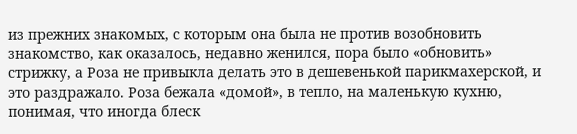из прежних знакомых, с которым она была не против возобновить знакомство, как оказалось, недавно женился, пора было «обновить» стрижку, а Роза не привыкла делать это в дешевенькой парикмахерской, и это раздражало. Роза бежала «домой», в тепло, на маленькую кухню, понимая, что иногда блеск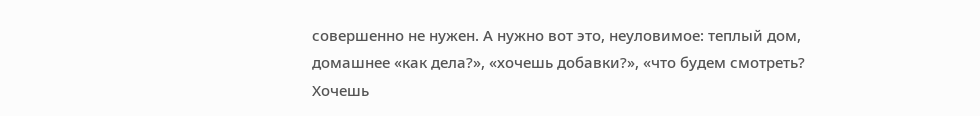совершенно не нужен. А нужно вот это, неуловимое: теплый дом, домашнее «как дела?», «хочешь добавки?», «что будем смотреть? Хочешь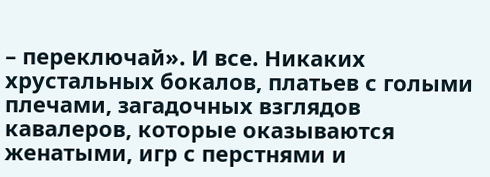– переключай». И все. Никаких хрустальных бокалов, платьев с голыми плечами, загадочных взглядов кавалеров, которые оказываются женатыми, игр с перстнями и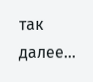так далее…